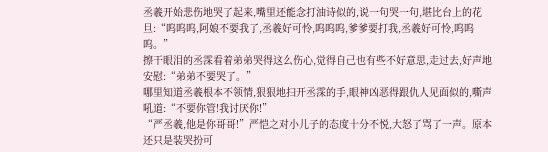丞羲开始悲伤地哭了起来,嘴里还能念打油诗似的,说一句哭一句,堪比台上的花旦:“呜呜呜,阿娘不要我了,丞羲好可怜,呜呜呜,爹爹要打我,丞羲好可怜,呜呜呜。”
擦干眼泪的丞霂看着弟弟哭得这么伤心,觉得自己也有些不好意思,走过去,好声地安慰:“弟弟不要哭了。”
哪里知道丞羲根本不领情,狠狠地扫开丞霂的手,眼神凶恶得跟仇人见面似的,嘶声吼道:“不要你管!我讨厌你!”
“严丞羲,他是你哥哥!”严恺之对小儿子的态度十分不悦,大怒了骂了一声。原本还只是装哭扮可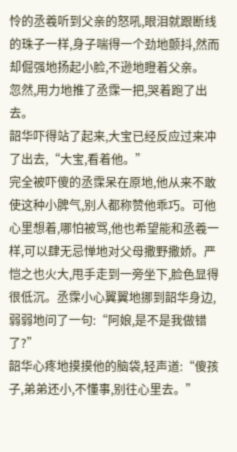怜的丞羲听到父亲的怒吼,眼泪就跟断线
的珠子一样,身子喘得一个劲地颤抖,然而却倔强地扬起小脸,不逊地瞪着父亲。
忽然,用力地推了丞霂一把,哭着跑了出去。
韶华吓得站了起来,大宝已经反应过来冲了出去,“大宝,看着他。”
完全被吓傻的丞霂呆在原地,他从来不敢使这种小脾气,别人都称赞他乖巧。可他心里想着,哪怕被骂,他也希望能和丞羲一样,可以肆无忌惮地对父母撒野撒娇。严恺之也火大,甩手走到一旁坐下,脸色显得很低沉。丞霂小心翼翼地挪到韶华身边,弱弱地问了一句:“阿娘,是不是我做错了?”
韶华心疼地摸摸他的脑袋,轻声道:“傻孩子,弟弟还小,不懂事,别往心里去。”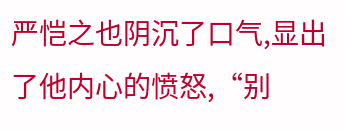严恺之也阴沉了口气,显出了他内心的愤怒,“别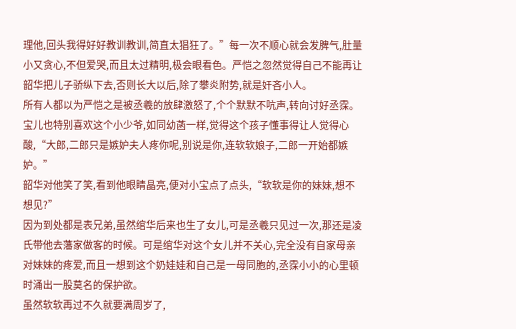理他,回头我得好好教训教训,简直太猖狂了。”每一次不顺心就会发脾气,肚量小又贪心,不但爱哭,而且太过精明,极会眼看色。严恺之忽然觉得自己不能再让韶华把儿子骄纵下去,否则长大以后,除了攀炎附势,就是奸吝小人。
所有人都以为严恺之是被丞羲的放肆激怒了,个个默默不吭声,转向讨好丞霂。
宝儿也特别喜欢这个小少爷,如同幼菡一样,觉得这个孩子懂事得让人觉得心酸,“大郎,二郎只是嫉妒夫人疼你呢,别说是你,连软软娘子,二郎一开始都嫉妒。”
韶华对他笑了笑,看到他眼睛晶亮,便对小宝点了点头,“软软是你的妹妹,想不想见?”
因为到处都是表兄弟,虽然绾华后来也生了女儿,可是丞羲只见过一次,那还是凌氏带他去藩家做客的时候。可是绾华对这个女儿并不关心,完全没有自家母亲对妹妹的疼爱,而且一想到这个奶娃娃和自己是一母同胞的,丞霂小小的心里顿时涌出一股莫名的保护欲。
虽然软软再过不久就要满周岁了,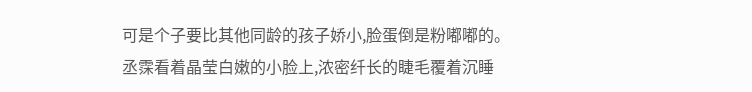可是个子要比其他同龄的孩子娇小,脸蛋倒是粉嘟嘟的。丞霂看着晶莹白嫩的小脸上,浓密纤长的睫毛覆着沉睡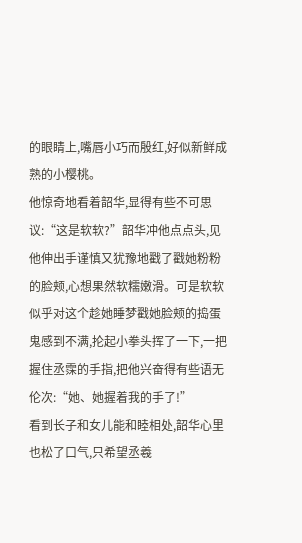的眼睛上,嘴唇小巧而殷红,好似新鲜成熟的小樱桃。
他惊奇地看着韶华,显得有些不可思议:“这是软软?”韶华冲他点点头,见他伸出手谨慎又犹豫地戳了戳她粉粉的脸颊,心想果然软糯嫩滑。可是软软似乎对这个趁她睡梦戳她脸颊的捣蛋鬼感到不满,抡起小拳头挥了一下,一把握住丞霂的手指,把他兴奋得有些语无伦次:“她、她握着我的手了!”
看到长子和女儿能和睦相处,韶华心里也松了口气,只希望丞羲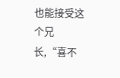也能接受这个兄长,“喜不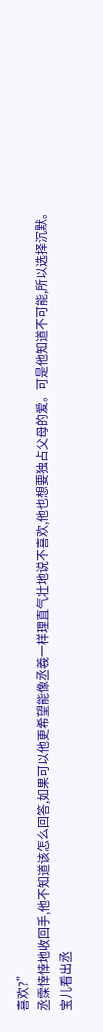喜欢?”
丞霂悻悻地收回手,他不知道该怎么回答,如果可以他更希望能像丞羲一样理直气壮地说不喜欢,他也想要独占父母的爱。可是他知道不可能,所以选择沉默。
宝儿看出丞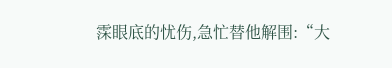霂眼底的忧伤,急忙替他解围:“大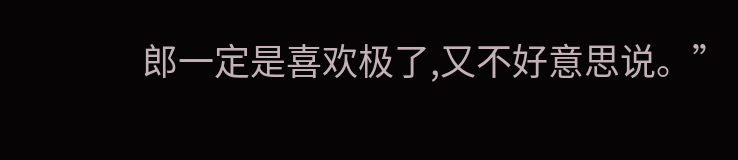郎一定是喜欢极了,又不好意思说。”